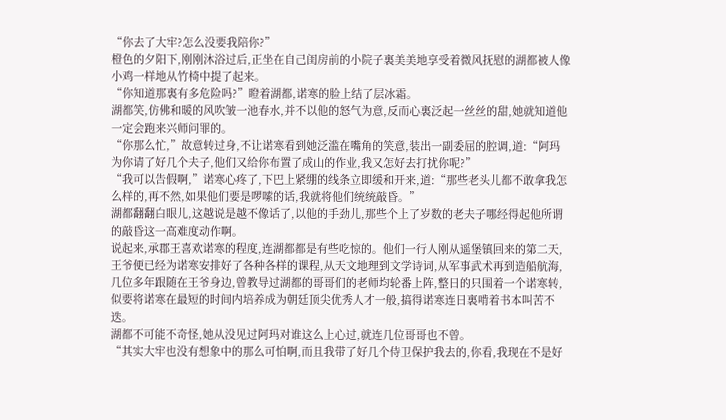“你去了大牢?怎么没要我陪你?”
橙色的夕阳下,刚刚沐浴过后,正坐在自己闺房前的小院子裏美美地享受着微风抚慰的湖都被人像小鸡一样地从竹椅中提了起来。
“你知道那裏有多危险吗?”瞪着湖都,诺寒的脸上结了层冰霜。
湖都笑,仿佛和暖的风吹皱一池春水,并不以他的怒气为意,反而心裏泛起一丝丝的甜,她就知道他一定会跑来兴师问罪的。
“你那么忙,”故意转过身,不让诺寒看到她泛滥在嘴角的笑意,装出一副委屈的腔调,道:“阿玛为你请了好几个夫子,他们又给你布置了成山的作业,我又怎好去打扰你呢?”
“我可以告假啊,”诺寒心疼了,下巴上紧绷的线条立即缓和开来,道:“那些老头儿都不敢拿我怎么样的,再不然,如果他们要是啰嗦的话,我就将他们统统敲昏。”
湖都翻翻白眼儿,这越说是越不像话了,以他的手劲儿,那些个上了岁数的老夫子哪经得起他所谓的敲昏这一高难度动作啊。
说起来,承郡王喜欢诺寒的程度,连湖都都是有些吃惊的。他们一行人刚从遥堡镇回来的第二天,王爷便已经为诺寒安排好了各种各样的课程,从天文地理到文学诗词,从军事武术再到造船航海,几位多年跟随在王爷身边,曾教导过湖都的哥哥们的老师均轮番上阵,整日的只围着一个诺寒转,似要将诺寒在最短的时间内培养成为朝廷顶尖优秀人才一般,搞得诺寒连日裏啃着书本叫苦不迭。
湖都不可能不奇怪,她从没见过阿玛对谁这么上心过,就连几位哥哥也不曾。
“其实大牢也没有想象中的那么可怕啊,而且我带了好几个侍卫保护我去的,你看,我现在不是好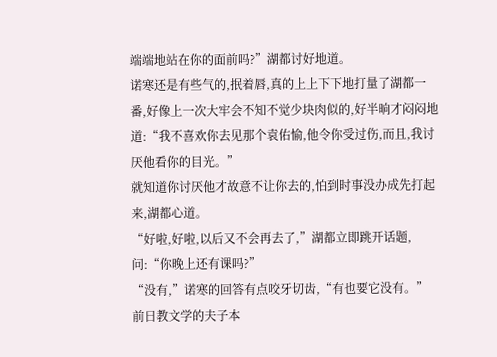端端地站在你的面前吗?”湖都讨好地道。
诺寒还是有些气的,抿着唇,真的上上下下地打量了湖都一番,好像上一次大牢会不知不觉少块肉似的,好半晌才闷闷地道:“我不喜欢你去见那个袁佑愉,他令你受过伤,而且,我讨厌他看你的目光。”
就知道你讨厌他才故意不让你去的,怕到时事没办成先打起来,湖都心道。
“好啦,好啦,以后又不会再去了,”湖都立即跳开话题,问:“你晚上还有课吗?”
“没有,”诺寒的回答有点咬牙切齿,“有也要它没有。”
前日教文学的夫子本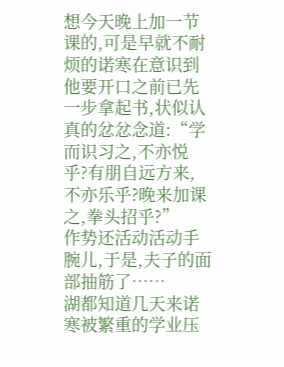想今天晚上加一节课的,可是早就不耐烦的诺寒在意识到他要开口之前已先一步拿起书,状似认真的忿忿念道:“学而识习之,不亦悦乎?有朋自远方来,不亦乐乎?晚来加课之,拳头招乎?”
作势还活动活动手腕儿,于是,夫子的面部抽筋了……
湖都知道几天来诺寒被繁重的学业压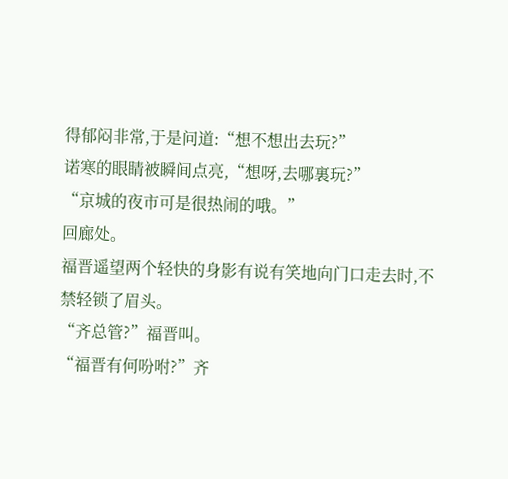得郁闷非常,于是问道:“想不想出去玩?”
诺寒的眼睛被瞬间点亮,“想呀,去哪裏玩?”
“京城的夜市可是很热闹的哦。”
回廊处。
福晋遥望两个轻快的身影有说有笑地向门口走去时,不禁轻锁了眉头。
“齐总管?”福晋叫。
“福晋有何吩咐?”齐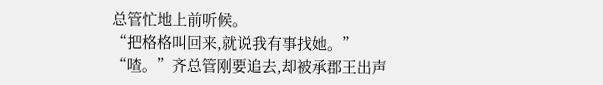总管忙地上前听候。
“把格格叫回来,就说我有事找她。”
“喳。”齐总管刚要追去,却被承郡王出声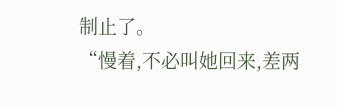制止了。
“慢着,不必叫她回来,差两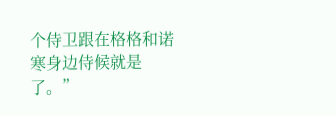个侍卫跟在格格和诺寒身边侍候就是了。”